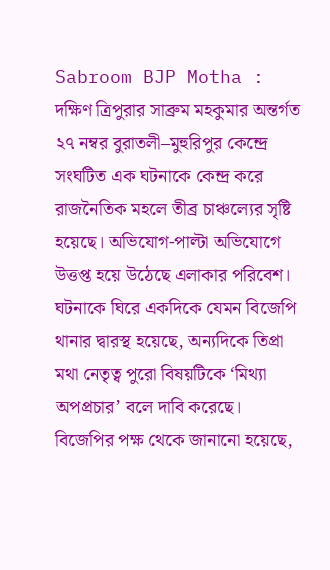Sabroom BJP Motha : দক্ষিণ ত্রিপুরার সাব্রুম মহকুমার অন্তর্গত ২৭ নম্বর বুরাতলী–মুহুরিপুর কেন্দ্রে সংঘটিত এক ঘটনাকে কেন্দ্র করে রাজনৈতিক মহলে তীব্র চাঞ্চল্যের সৃষ্টি হয়েছে। অভিযোগ-পাল্টা অভিযোগে উত্তপ্ত হয়ে উঠেছে এলাকার পরিবেশ। ঘটনাকে ঘিরে একদিকে যেমন বিজেপি থানার দ্বারস্থ হয়েছে, অন্যদিকে তিপ্রা মথা নেতৃত্ব পুরো বিষয়টিকে ‘মিথ্যা অপপ্রচার’ বলে দাবি করেছে।
বিজেপির পক্ষ থেকে জানানো হয়েছে,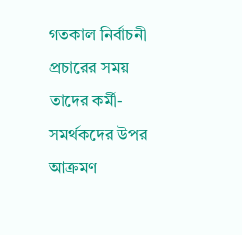গতকাল নির্বাচনী প্রচারের সময় তাদের কর্মী-সমর্থকদের উপর আক্রমণ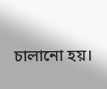চালানো হয়।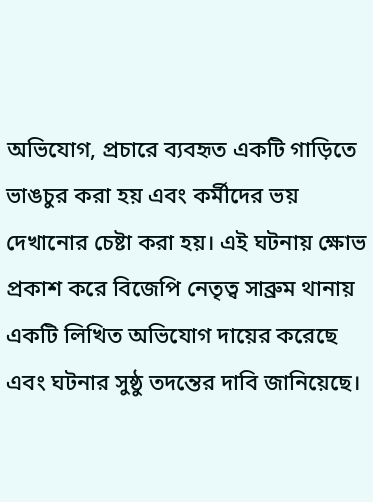অভিযোগ, প্রচারে ব্যবহৃত একটি গাড়িতে ভাঙচুর করা হয় এবং কর্মীদের ভয় দেখানোর চেষ্টা করা হয়। এই ঘটনায় ক্ষোভ প্রকাশ করে বিজেপি নেতৃত্ব সাব্রুম থানায় একটি লিখিত অভিযোগ দায়ের করেছে এবং ঘটনার সুষ্ঠু তদন্তের দাবি জানিয়েছে।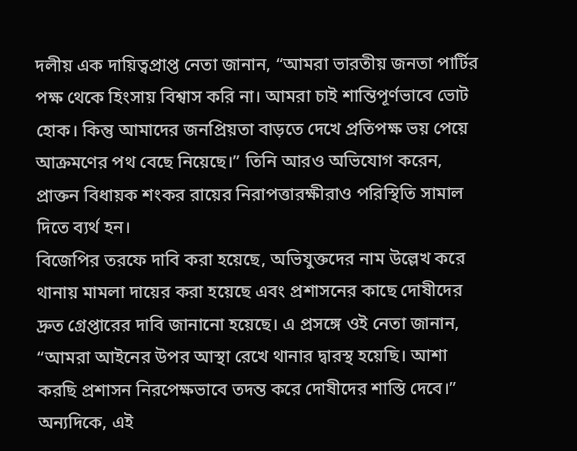দলীয় এক দায়িত্বপ্রাপ্ত নেতা জানান, “আমরা ভারতীয় জনতা পার্টির পক্ষ থেকে হিংসায় বিশ্বাস করি না। আমরা চাই শান্তিপূর্ণভাবে ভোট হোক। কিন্তু আমাদের জনপ্রিয়তা বাড়তে দেখে প্রতিপক্ষ ভয় পেয়ে আক্রমণের পথ বেছে নিয়েছে।” তিনি আরও অভিযোগ করেন, প্রাক্তন বিধায়ক শংকর রায়ের নিরাপত্তারক্ষীরাও পরিস্থিতি সামাল দিতে ব্যর্থ হন।
বিজেপির তরফে দাবি করা হয়েছে, অভিযুক্তদের নাম উল্লেখ করে থানায় মামলা দায়ের করা হয়েছে এবং প্রশাসনের কাছে দোষীদের দ্রুত গ্রেপ্তারের দাবি জানানো হয়েছে। এ প্রসঙ্গে ওই নেতা জানান, “আমরা আইনের উপর আস্থা রেখে থানার দ্বারস্থ হয়েছি। আশা করছি প্রশাসন নিরপেক্ষভাবে তদন্ত করে দোষীদের শাস্তি দেবে।”
অন্যদিকে, এই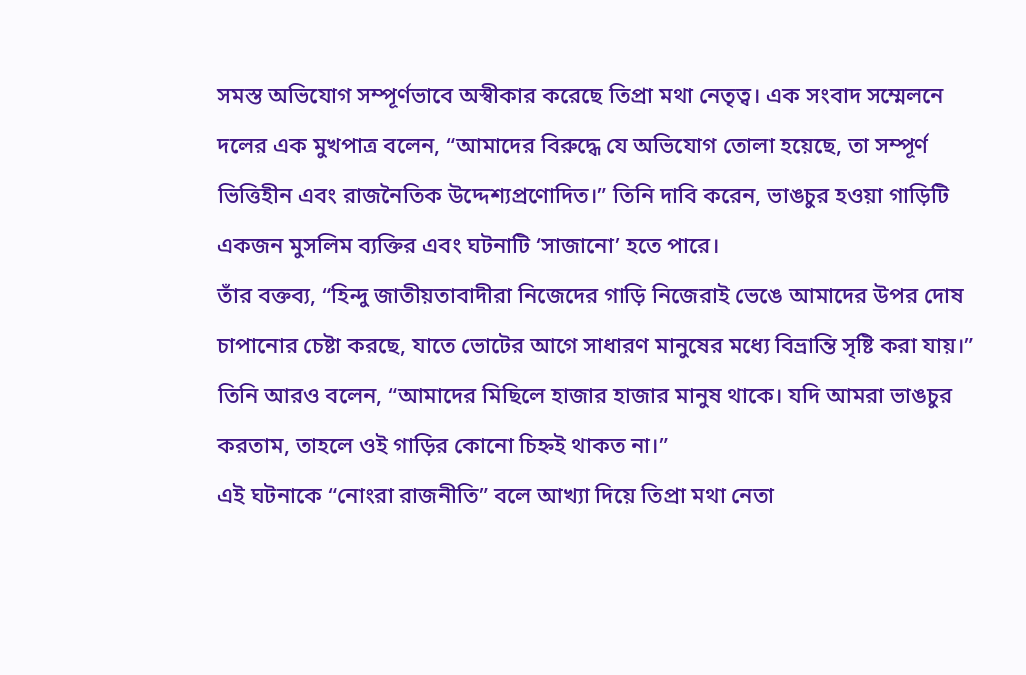সমস্ত অভিযোগ সম্পূর্ণভাবে অস্বীকার করেছে তিপ্রা মথা নেতৃত্ব। এক সংবাদ সম্মেলনে দলের এক মুখপাত্র বলেন, “আমাদের বিরুদ্ধে যে অভিযোগ তোলা হয়েছে, তা সম্পূর্ণ ভিত্তিহীন এবং রাজনৈতিক উদ্দেশ্যপ্রণোদিত।” তিনি দাবি করেন, ভাঙচুর হওয়া গাড়িটি একজন মুসলিম ব্যক্তির এবং ঘটনাটি ‘সাজানো’ হতে পারে।
তাঁর বক্তব্য, “হিন্দু জাতীয়তাবাদীরা নিজেদের গাড়ি নিজেরাই ভেঙে আমাদের উপর দোষ চাপানোর চেষ্টা করছে, যাতে ভোটের আগে সাধারণ মানুষের মধ্যে বিভ্রান্তি সৃষ্টি করা যায়।” তিনি আরও বলেন, “আমাদের মিছিলে হাজার হাজার মানুষ থাকে। যদি আমরা ভাঙচুর করতাম, তাহলে ওই গাড়ির কোনো চিহ্নই থাকত না।”
এই ঘটনাকে “নোংরা রাজনীতি” বলে আখ্যা দিয়ে তিপ্রা মথা নেতা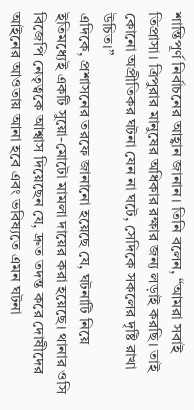শান্তিপূর্ণ নির্বাচনের আহ্বান জানান। তিনি বলেন, “আমরা সবাই তিপ্রাসা। ত্রিপুরার মানুষের অধিকার রক্ষার জন্য লড়াই করছি। তাই কোনো অপ্রীতিকর ঘটনা যেন না ঘটে, সেদিকে সকলের দৃষ্টি রাখা উচিত।”
এদিকে, প্রশাসনের তরফে জানানো হয়েছে যে, ঘটনাটি নিয়ে ইতিমধ্যেই একটি সুয়ো-মোটো মামলা দায়ের করা হয়েছে। থানার ওসি বিজেপি নেতৃত্বকে আশ্বাস দিয়েছেন যে, দ্রুত তদন্ত করে দোষীদের আইনের আওতায় আনা হবে এবং ভবিষ্যতে এমন ঘটনা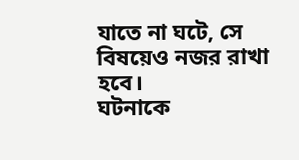যাতে না ঘটে, সে বিষয়েও নজর রাখা হবে।
ঘটনাকে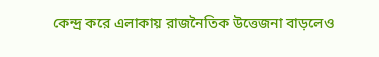কেন্দ্র করে এলাকায় রাজনৈতিক উত্তেজনা বাড়লেও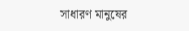সাধারণ মানুষের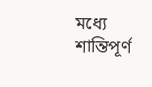মধ্যে শান্তিপূর্ণ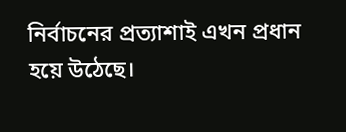নির্বাচনের প্রত্যাশাই এখন প্রধান হয়ে উঠেছে।